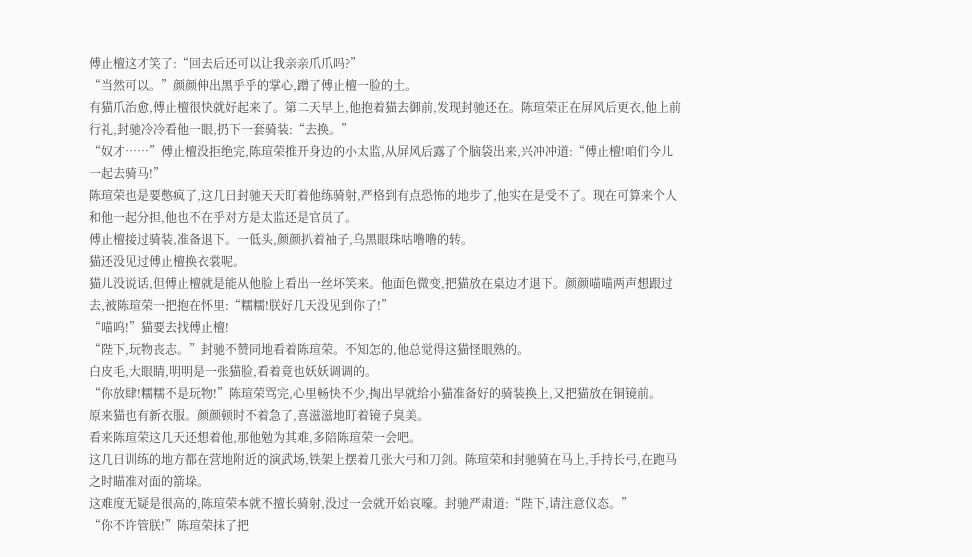傅止檀这才笑了:“回去后还可以让我亲亲爪爪吗?”
“当然可以。”颜颜伸出黑乎乎的掌心,蹭了傅止檀一脸的土。
有猫爪治愈,傅止檀很快就好起来了。第二天早上,他抱着猫去御前,发现封驰还在。陈瑄荣正在屏风后更衣,他上前行礼,封驰冷冷看他一眼,扔下一套骑装:“去换。”
“奴才……”傅止檀没拒绝完,陈瑄荣推开身边的小太监,从屏风后露了个脑袋出来,兴冲冲道:“傅止檀!咱们今儿一起去骑马!”
陈瑄荣也是要憋疯了,这几日封驰天天盯着他练骑射,严格到有点恐怖的地步了,他实在是受不了。现在可算来个人和他一起分担,他也不在乎对方是太监还是官员了。
傅止檀接过骑装,准备退下。一低头,颜颜扒着袖子,乌黑眼珠咕噜噜的转。
猫还没见过傅止檀换衣裳呢。
猫儿没说话,但傅止檀就是能从他脸上看出一丝坏笑来。他面色微变,把猫放在桌边才退下。颜颜喵喵两声想跟过去,被陈瑄荣一把抱在怀里:“糯糯!朕好几天没见到你了!”
“喵呜!”猫要去找傅止檀!
“陛下,玩物丧志。”封驰不赞同地看着陈瑄荣。不知怎的,他总觉得这猫怪眼熟的。
白皮毛,大眼睛,明明是一张猫脸,看着竟也妖妖调调的。
“你放肆!糯糯不是玩物!”陈瑄荣骂完,心里畅快不少,掏出早就给小猫准备好的骑装换上,又把猫放在铜镜前。
原来猫也有新衣服。颜颜顿时不着急了,喜滋滋地盯着镜子臭美。
看来陈瑄荣这几天还想着他,那他勉为其难,多陪陈瑄荣一会吧。
这几日训练的地方都在营地附近的演武场,铁架上摆着几张大弓和刀剑。陈瑄荣和封驰骑在马上,手持长弓,在跑马之时瞄准对面的箭垛。
这难度无疑是很高的,陈瑄荣本就不擅长骑射,没过一会就开始哀嚎。封驰严肃道:“陛下,请注意仪态。”
“你不许管朕!”陈瑄荣抹了把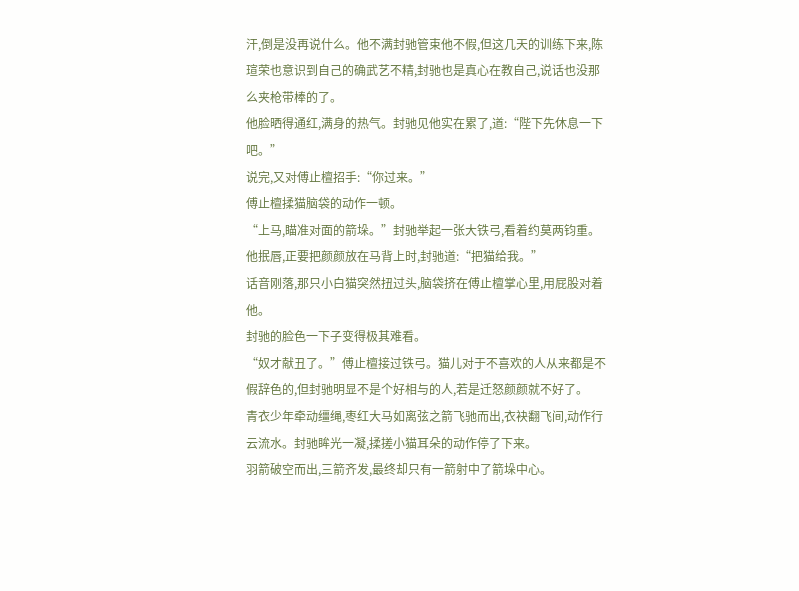汗,倒是没再说什么。他不满封驰管束他不假,但这几天的训练下来,陈瑄荣也意识到自己的确武艺不精,封驰也是真心在教自己,说话也没那么夹枪带棒的了。
他脸晒得通红,满身的热气。封驰见他实在累了,道:“陛下先休息一下吧。”
说完,又对傅止檀招手:“你过来。”
傅止檀揉猫脑袋的动作一顿。
“上马,瞄准对面的箭垛。”封驰举起一张大铁弓,看着约莫两钧重。他抿唇,正要把颜颜放在马背上时,封驰道:“把猫给我。”
话音刚落,那只小白猫突然扭过头,脑袋挤在傅止檀掌心里,用屁股对着他。
封驰的脸色一下子变得极其难看。
“奴才献丑了。”傅止檀接过铁弓。猫儿对于不喜欢的人从来都是不假辞色的,但封驰明显不是个好相与的人,若是迁怒颜颜就不好了。
青衣少年牵动缰绳,枣红大马如离弦之箭飞驰而出,衣袂翻飞间,动作行云流水。封驰眸光一凝,揉搓小猫耳朵的动作停了下来。
羽箭破空而出,三箭齐发,最终却只有一箭射中了箭垛中心。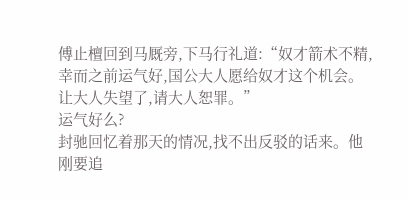傅止檀回到马厩旁,下马行礼道:“奴才箭术不精,幸而之前运气好,国公大人愿给奴才这个机会。让大人失望了,请大人恕罪。”
运气好么?
封驰回忆着那天的情况,找不出反驳的话来。他刚要追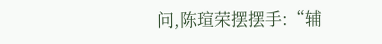问,陈瑄荣摆摆手:“辅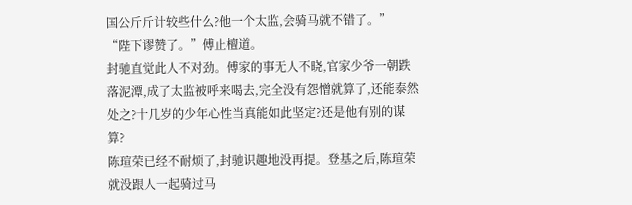国公斤斤计较些什么?他一个太监,会骑马就不错了。”
“陛下谬赞了。”傅止檀道。
封驰直觉此人不对劲。傅家的事无人不晓,官家少爷一朝跌落泥潭,成了太监被呼来喝去,完全没有怨憎就算了,还能泰然处之?十几岁的少年心性当真能如此坚定?还是他有别的谋算?
陈瑄荣已经不耐烦了,封驰识趣地没再提。登基之后,陈瑄荣就没跟人一起骑过马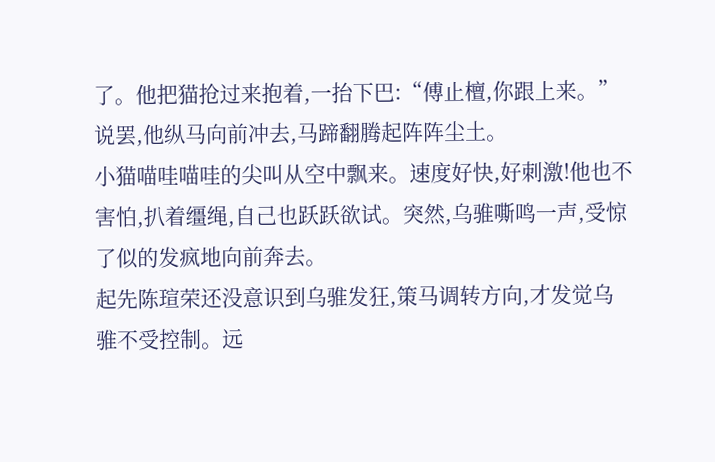了。他把猫抢过来抱着,一抬下巴:“傅止檀,你跟上来。”说罢,他纵马向前冲去,马蹄翻腾起阵阵尘土。
小猫喵哇喵哇的尖叫从空中飘来。速度好快,好刺激!他也不害怕,扒着缰绳,自己也跃跃欲试。突然,乌骓嘶鸣一声,受惊了似的发疯地向前奔去。
起先陈瑄荣还没意识到乌骓发狂,策马调转方向,才发觉乌骓不受控制。远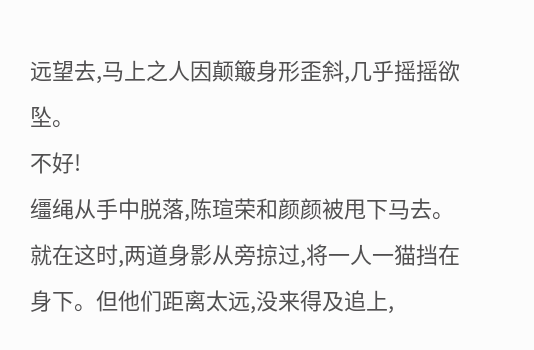远望去,马上之人因颠簸身形歪斜,几乎摇摇欲坠。
不好!
缰绳从手中脱落,陈瑄荣和颜颜被甩下马去。就在这时,两道身影从旁掠过,将一人一猫挡在身下。但他们距离太远,没来得及追上,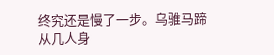终究还是慢了一步。乌骓马蹄从几人身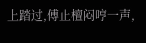上踏过,傅止檀闷哼一声,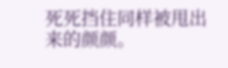死死挡住同样被甩出来的颜颜。